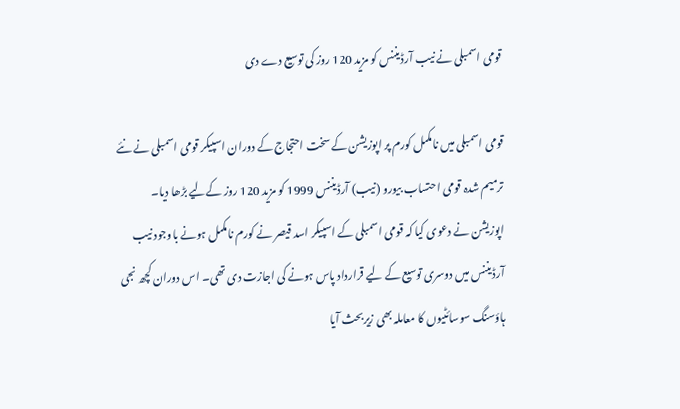قومی اسمبلی نے نیب آرڈیننس کو مزید 120 روز کی توسیع دے دی

قومی اسمبلی میں نامکمل کورم پر اپوزیشن کے سخت احتجاج کے دوران اسپیکر قومی اسمبلی نے نئے ترمیم شدہ قومی احتساب بیورو (نیب) آرڈیننس 1999 کو مزید 120 روز کےلیے بڑھا دیا۔
اپوزیشن نے دعوی کیا کہ قومی اسمبلی کے اسپیکر اسد قیصر نے کورم نامکمل ہونے باوجود نیب آرڈیننس میں دوسری توسیع کے لیے قرارداد پاس ہونے کی اجازت دی تھی۔ اس دوران کچھ نجی ہاؤسنگ سوسائٹیوں کا معاملہ بھی زیربحث آیا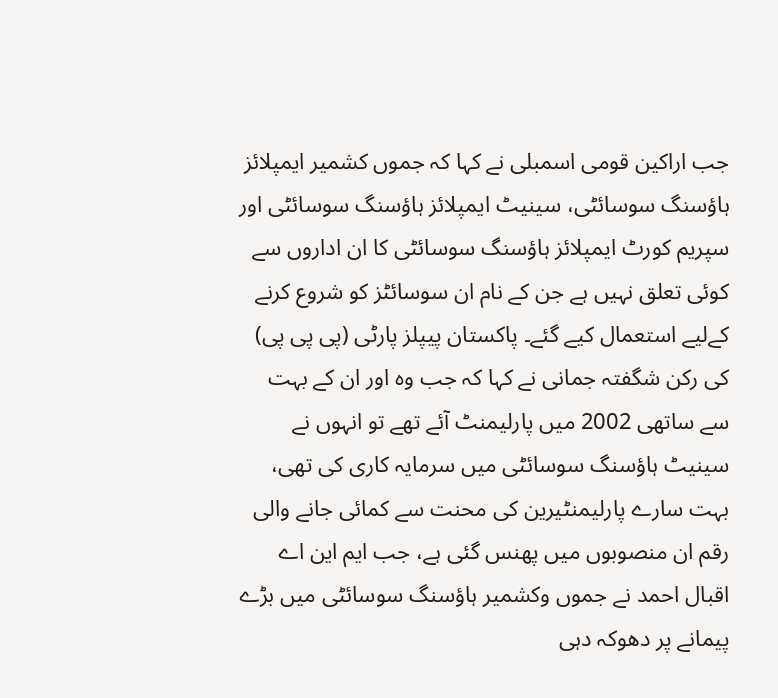جب اراکین قومی اسمبلی نے کہا کہ جموں کشمیر ایمپلائز ہاؤسنگ سوسائٹی، سینیٹ ایمپلائز ہاؤسنگ سوسائٹی اور سپریم کورٹ ایمپلائز ہاؤسنگ سوسائٹی کا ان اداروں سے کوئی تعلق نہیں ہے جن کے نام ان سوسائٹز کو شروع کرنے کےلیے استعمال کیے گئے۔ پاکستان پیپلز پارٹی (پی پی پی) کی رکن شگفتہ جمانی نے کہا کہ جب وہ اور ان کے بہت سے ساتھی 2002 میں پارلیمنٹ آئے تھے تو انہوں نے سینیٹ ہاؤسنگ سوسائٹی میں سرمایہ کاری کی تھی، بہت سارے پارلیمنٹیرین کی محنت سے کمائی جانے والی رقم ان منصوبوں میں پھنس گئی ہے، جب ایم این اے اقبال احمد نے جموں وکشمیر ہاؤسنگ سوسائٹی میں بڑے پیمانے پر دھوکہ دہی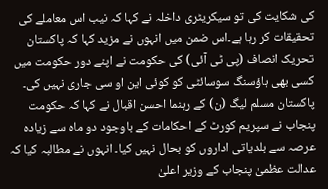کی شکایت کی تو سیکریٹری داخلہ نے کہا کہ نیب اس معاملے کی تحقیقات کر رہا ہے۔اس ضمن میں انہوں نے مزید کہا کہ پاکستان تحریک انصاف (پی ٹی آئی) کی حکومت نے اپنے دور حکومت میں کسی بھی ہاؤسنگ سوسائٹی کو کوئی این او سی جاری نہیں کی۔ پاکستان مسلم لیگ (ن) کے رہنما احسن اقبال نے کہا کہ حکومت پنجاب نے سپریم کورٹ کے احکامات کے باوجود دو ماہ سے زیادہ عرصہ سے بلدیاتی اداروں کو بحال نہیں کیا۔ انہوں نے مطالبہ کیا کہ عدالت عظمیٰ پنجاب کے وزیر اعلیٰ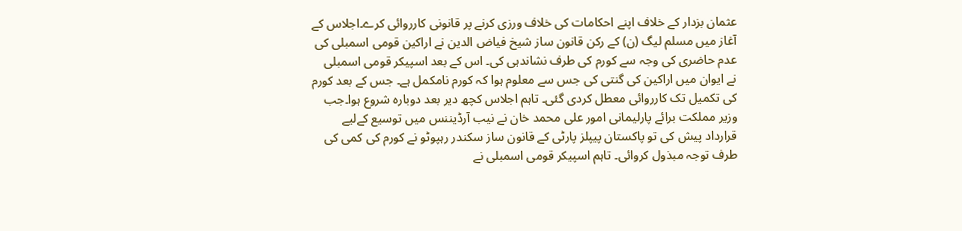عثمان بزدار کے خلاف اپنے احکامات کی خلاف ورزی کرنے پر قانونی کارروائی کرے۔اجلاس کے آغاز میں مسلم لیگ (ن) کے رکن قانون ساز شیخ فیاض الدین نے اراکین قومی اسمبلی کی عدم حاضری کی وجہ سے کورم کی طرف نشاندہی کی۔ اس کے بعد اسپیکر قومی اسمبلی نے ایوان میں اراکین کی گنتی کی جس سے معلوم ہوا کہ کورم نامکمل ہے۔ جس کے بعد کورم کی تکمیل تک کارروائی معطل کردی گئی۔ تاہم اجلاس کچھ دیر بعد دوبارہ شروع ہوا۔جب وزیر مملکت برائے پارلیمانی امور علی محمد خان نے نیب آرڈیننس میں توسیع کےلیے قرارداد پیش کی تو پاکستان پیپلز پارٹی کے قانون ساز سکندر رہپوٹو نے کورم کی کمی کی طرف توجہ مبذول کروائی۔ تاہم اسپیکر قومی اسمبلی نے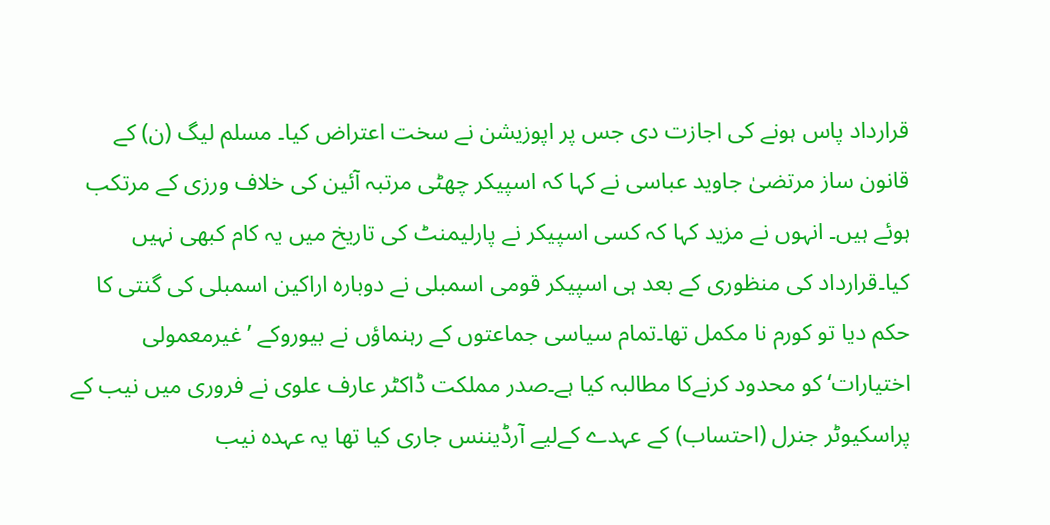قرارداد پاس ہونے کی اجازت دی جس پر اپوزیشن نے سخت اعتراض کیا۔ مسلم لیگ (ن) کے قانون ساز مرتضیٰ جاوید عباسی نے کہا کہ اسپیکر چھٹی مرتبہ آئین کی خلاف ورزی کے مرتکب ہوئے ہیں۔ انہوں نے مزید کہا کہ کسی اسپیکر نے پارلیمنٹ کی تاریخ میں یہ کام کبھی نہیں کیا۔قرارداد کی منظوری کے بعد ہی اسپیکر قومی اسمبلی نے دوبارہ اراکین اسمبلی کی گنتی کا حکم دیا تو کورم نا مکمل تھا۔تمام سیاسی جماعتوں کے رہنماؤں نے بیوروکے ’غیرمعمولی اختیارات‘ کو محدود کرنےکا مطالبہ کیا ہے۔صدر مملکت ڈاکٹر عارف علوی نے فروری میں نیب کے پراسکیوٹر جنرل (احتساب) کے عہدے کےلیے آرڈیننس جاری کیا تھا یہ عہدہ نیب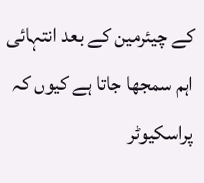کے چیئرمین کے بعد انتہائی اہم سمجھا جاتا ہے کیوں کہ پراسکیوٹر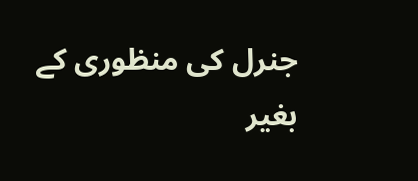جنرل کی منظوری کے بغیر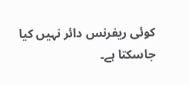کوئی ریفرنس دائر نہیں کیا جاسکتا ہے۔